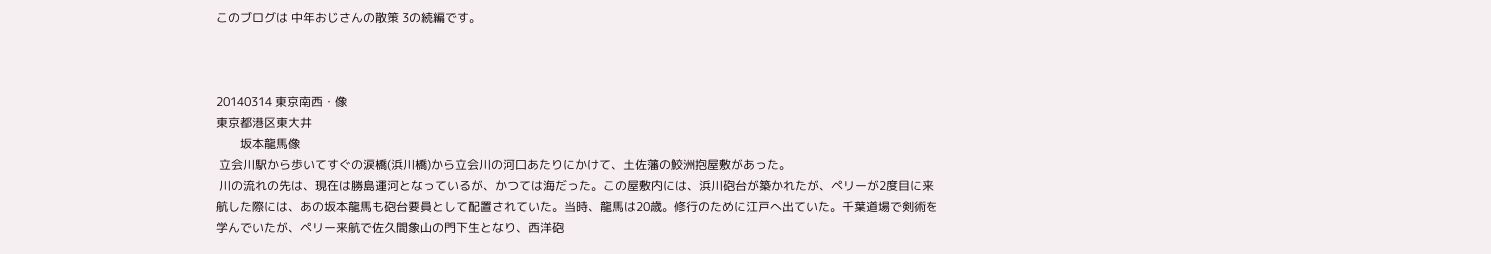このブログは 中年おじさんの散策 3の続編です。



20140314 東京南西・像
東京都港区東大井
        坂本龍馬像
 立会川駅から歩いてすぐの涙橋(浜川橋)から立会川の河口あたりにかけて、土佐藩の鮫洲抱屋敷があった。
 川の流れの先は、現在は勝島運河となっているが、かつては海だった。この屋敷内には、浜川砲台が築かれたが、ペリーが2度目に来航した際には、あの坂本龍馬も砲台要員として配置されていた。当時、龍馬は20歳。修行のために江戸へ出ていた。千葉道場で剣術を学んでいたが、ペリー来航で佐久間象山の門下生となり、西洋砲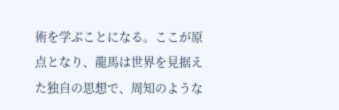術を学ぶことになる。ここが原点となり、龍馬は世界を見据えた独自の思想で、周知のような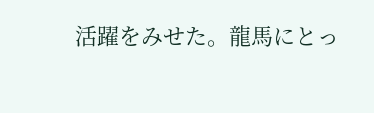活躍をみせた。龍馬にとっ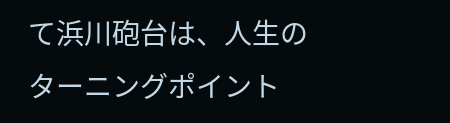て浜川砲台は、人生のターニングポイント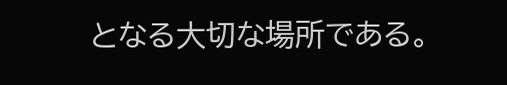となる大切な場所である。